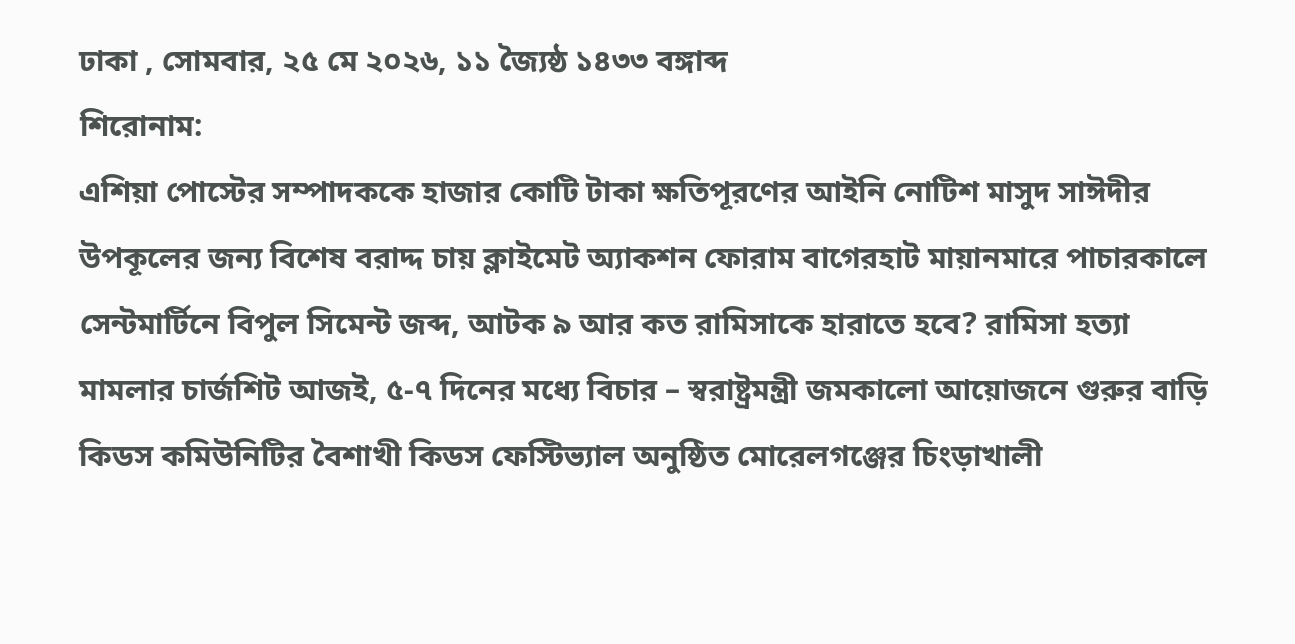ঢাকা , সোমবার, ২৫ মে ২০২৬, ১১ জ্যৈষ্ঠ ১৪৩৩ বঙ্গাব্দ
শিরোনাম:
এশিয়া পোস্টের সম্পাদককে হাজার কোটি টাকা ক্ষতিপূরণের আইনি নোটিশ মাসুদ সাঈদীর উপকূলের জন্য বিশেষ বরাদ্দ চায় ক্লাইমেট অ্যাকশন ফোরাম বাগেরহাট মায়ানমারে পাচারকালে সেন্টমার্টিনে বিপুল সিমেন্ট জব্দ, আটক ৯ আর কত রামিসাকে হারাতে হবে? রামিসা হত্যা মামলার চার্জশিট আজই, ৫-৭ দিনের মধ্যে বিচার – স্বরাষ্ট্রমন্ত্রী জমকালো আয়োজনে গুরুর বাড়ি কিডস কমিউনিটির বৈশাখী কিডস ফেস্টিভ্যাল অনুষ্ঠিত মোরেলগঞ্জের চিংড়াখালী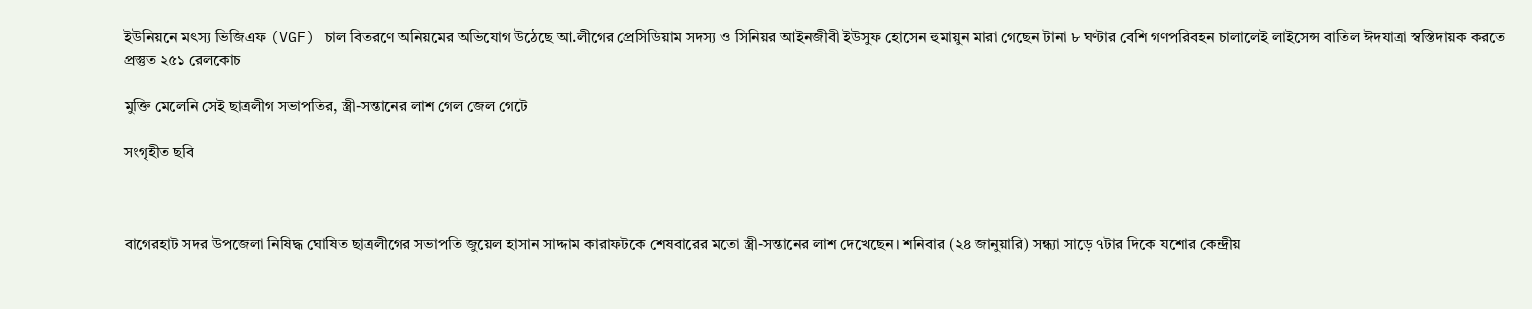ইউনিয়নে মৎস্য ভিজিএফ (VGF) চাল বিতরণে অনিয়মের অভিযোগ উঠেছে আ.লীগের প্রেসিডিয়াম সদস্য ও সিনিয়র আইনজীবী ইউসুফ হোসেন হুমায়ুন মারা গেছেন টানা ৮ ঘণ্টার বেশি গণপরিবহন চালালেই লাইসেন্স বাতিল ঈদযাত্রা স্বস্তিদায়ক করতে প্রস্তুত ২৫১ রেলকোচ

মুক্তি মেলেনি সেই ছাত্রলীগ সভাপতির, স্ত্রী-সন্তানের লাশ গেল জেল গেটে

সংগৃহীত ছবি



বাগেরহাট সদর উপজেলা নিষিদ্ধ ঘোষিত ছাত্রলীগের সভাপতি জুয়েল হাসান সাদ্দাম কারাফটকে শেষবারের মতো স্ত্রী-সন্তানের লাশ দেখেছেন। শনিবার (২৪ জানুয়ারি) সন্ধ্যা সাড়ে ৭টার দিকে যশোর কেন্দ্রীয়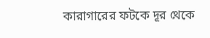কারাগারের ফটকে দূর থেকে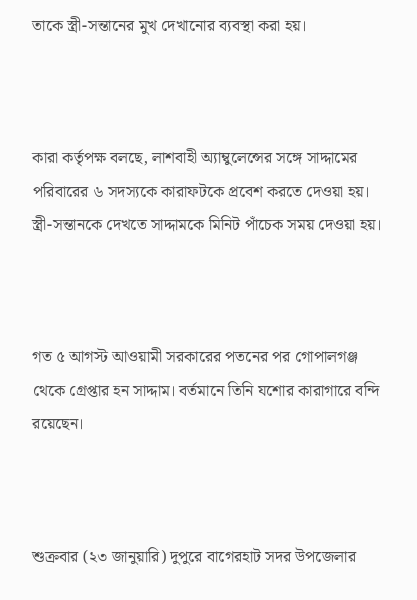তাকে স্ত্রী-সন্তানের মুখ দেখানোর ব্যবস্থা করা হয়।



কারা কর্তৃপক্ষ বলছে, লাশবাহী অ্যাম্বুলেন্সের সঙ্গে সাদ্দামের পরিবারের ৬ সদস্যকে কারাফটকে প্রবেশ করতে দেওয়া হয়। স্ত্রী-সন্তানকে দেখতে সাদ্দামকে মিনিট পাঁচেক সময় দেওয়া হয়।



গত ৫ আগস্ট আওয়ামী সরকারের পতনের পর গোপালগঞ্জ থেকে গ্রেপ্তার হন সাদ্দাম। বর্তমানে তিনি যশোর কারাগারে বন্দি রয়েছেন।



শুক্রবার (২৩ জানুয়ারি) দুপুরে বাগেরহাট সদর উপজেলার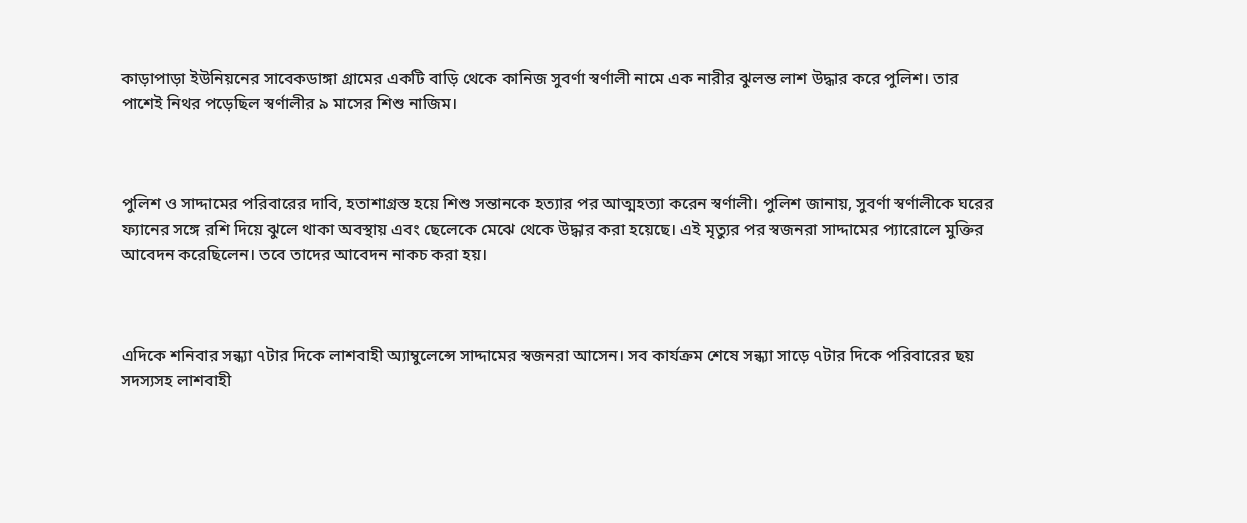কাড়াপাড়া ইউনিয়নের সাবেকডাঙ্গা গ্রামের একটি বাড়ি থেকে কানিজ সুবর্ণা স্বর্ণালী নামে এক নারীর ঝুলন্ত লাশ উদ্ধার করে পুলিশ। তার পাশেই নিথর পড়েছিল স্বর্ণালীর ৯ মাসের শিশু নাজিম।



পুলিশ ও সাদ্দামের পরিবারের দাবি, হতাশাগ্রস্ত হয়ে শিশু সন্তানকে হত্যার পর আত্মহত্যা করেন স্বর্ণালী। পুলিশ জানায়, সুবর্ণা স্বর্ণালীকে ঘরের ফ্যানের সঙ্গে রশি দিয়ে ঝুলে থাকা অবস্থায় এবং ছেলেকে মেঝে থেকে উদ্ধার করা হয়েছে। এই মৃত্যুর পর স্বজনরা সাদ্দামের প্যারোলে মুক্তির আবেদন করেছিলেন। তবে তাদের আবেদন নাকচ করা হয়।



এদিকে শনিবার সন্ধ্যা ৭টার দিকে লাশবাহী অ্যাম্বুলেন্সে সাদ্দামের স্বজনরা আসেন। সব কার্যক্রম শেষে সন্ধ্যা সাড়ে ৭টার দিকে পরিবারের ছয় সদস্যসহ লাশবাহী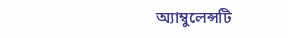অ্যাম্বুলেন্সটি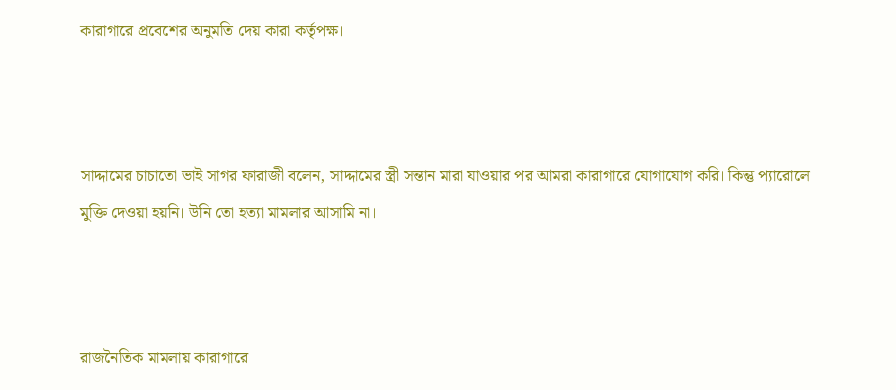কারাগারে প্রবেশের অনুমতি দেয় কারা কর্তৃপক্ষ।



সাদ্দামের চাচাতো ভাই সাগর ফারাজী বলেন, সাদ্দামের স্ত্রী সন্তান মারা যাওয়ার পর আমরা কারাগারে যোগাযোগ করি। কিন্তু প্যারোলে মুক্তি দেওয়া হয়নি। উনি তো হত্যা মামলার আসামি না।



রাজনৈতিক মামলায় কারাগারে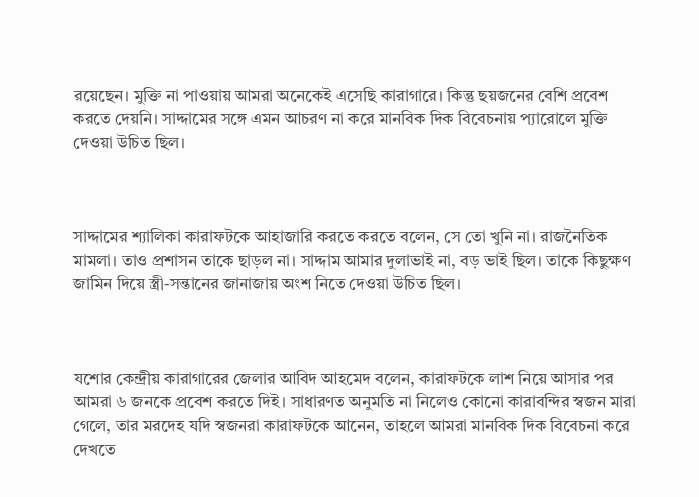রয়েছেন। মুক্তি না পাওয়ায় আমরা অনেকেই এসেছি কারাগারে। কিন্তু ছয়জনের বেশি প্রবেশ করতে দেয়নি। সাদ্দামের সঙ্গে এমন আচরণ না করে মানবিক দিক বিবেচনায় প্যারোলে মুক্তি দেওয়া উচিত ছিল।



সাদ্দামের শ্যালিকা কারাফটকে আহাজারি করতে করতে বলেন, সে তো খুনি না। রাজনৈতিক মামলা। তাও প্রশাসন তাকে ছাড়ল না। সাদ্দাম আমার দুলাভাই না, বড় ভাই ছিল। তাকে কিছুক্ষণ জামিন দিয়ে স্ত্রী-সন্তানের জানাজায় অংশ নিতে দেওয়া উচিত ছিল।



যশোর কেন্দ্রীয় কারাগারের জেলার আবিদ আহমেদ বলেন, কারাফটকে লাশ নিয়ে আসার পর আমরা ৬ জনকে প্রবেশ করতে দিই। সাধারণত অনুমতি না নিলেও কোনো কারাবন্দির স্বজন মারা গেলে, তার মরদেহ যদি স্বজনরা কারাফটকে আনেন, তাহলে আমরা মানবিক দিক বিবেচনা করে দেখতে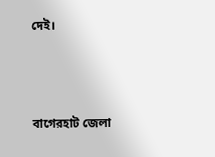দেই।



বাগেরহাট জেলা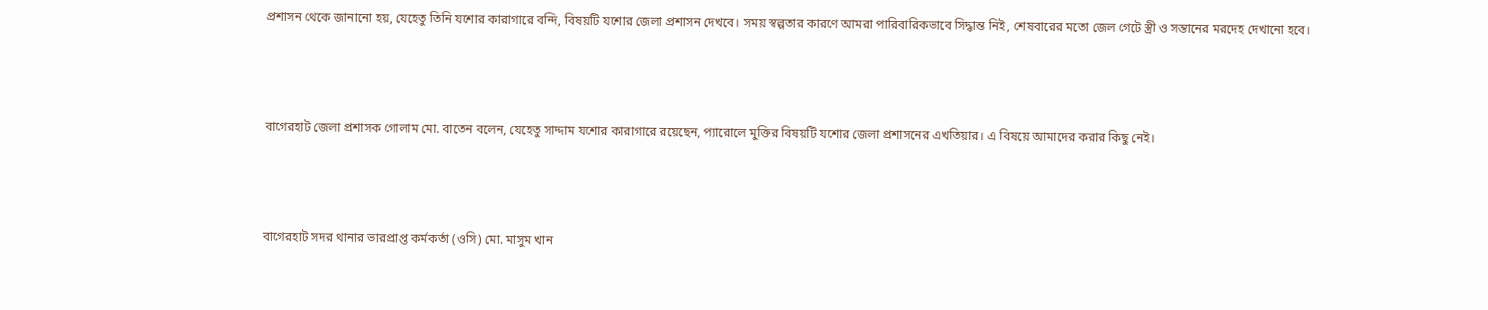প্রশাসন থেকে জানানো হয়, যেহেতু তিনি যশোর কারাগারে বন্দি, বিষয়টি যশোর জেলা প্রশাসন দেখবে। সময় স্বল্পতার কারণে আমরা পারিবারিকভাবে সিদ্ধান্ত নিই, শেষবারের মতো জেল গেটে স্ত্রী ও সন্তানের মরদেহ দেখানো হবে।



বাগেরহাট জেলা প্রশাসক গোলাম মো. বাতেন বলেন, যেহেতু সাদ্দাম যশোর কারাগারে রয়েছেন, প্যারোলে মুক্তির বিষয়টি যশোর জেলা প্রশাসনের এখতিয়ার। এ বিষয়ে আমাদের করার কিছু নেই।



বাগেরহাট সদর থানার ভারপ্রাপ্ত কর্মকর্তা (ওসি) মো. মাসুম খান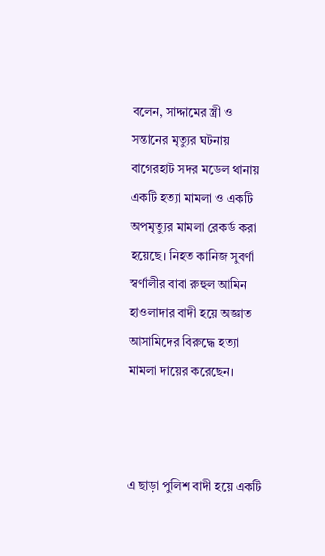বলেন, সাদ্দামের স্ত্রী ও সন্তানের মৃত্যুর ঘটনায় বাগেরহাট সদর মডেল থানায় একটি হত্যা মামলা ও একটি অপমৃত্যুর মামলা রেকর্ড করা হয়েছে। নিহত কানিজ সুবর্ণা স্বর্ণালীর বাবা রুহুল আমিন হাওলাদার বাদী হয়ে অজ্ঞাত আসামিদের বিরুদ্ধে হত্যা মামলা দায়ের করেছেন।



এ ছাড়া পুলিশ বাদী হয়ে একটি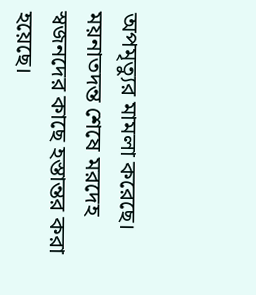অপমৃত্যুর মামলা করেছে। ময়নাতদন্ত শেষে মরদেহ স্বজনদের কাছে হস্তান্তর করা হয়েছে।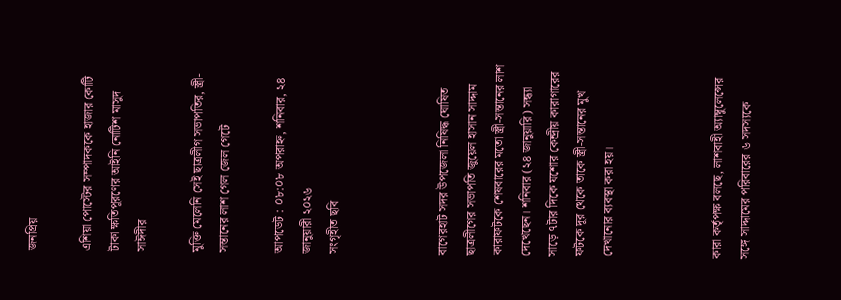জনপ্রিয়

এশিয়া পোস্টের সম্পাদককে হাজার কোটি টাকা ক্ষতিপূরণের আইনি নোটিশ মাসুদ সাঈদীর

মুক্তি মেলেনি সেই ছাত্রলীগ সভাপতির, স্ত্রী-সন্তানের লাশ গেল জেল গেটে

আপডেট : ০৮:০৮ অপরাহ্ন, শনিবার, ২৪ জানুয়ারী ২০২৬
সংগৃহীত ছবি



বাগেরহাট সদর উপজেলা নিষিদ্ধ ঘোষিত ছাত্রলীগের সভাপতি জুয়েল হাসান সাদ্দাম কারাফটকে শেষবারের মতো স্ত্রী-সন্তানের লাশ দেখেছেন। শনিবার (২৪ জানুয়ারি) সন্ধ্যা সাড়ে ৭টার দিকে যশোর কেন্দ্রীয় কারাগারের ফটকে দূর থেকে তাকে স্ত্রী-সন্তানের মুখ দেখানোর ব্যবস্থা করা হয়।



কারা কর্তৃপক্ষ বলছে, লাশবাহী অ্যাম্বুলেন্সের সঙ্গে সাদ্দামের পরিবারের ৬ সদস্যকে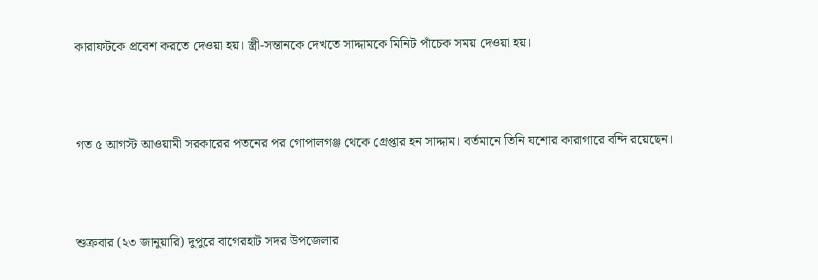কারাফটকে প্রবেশ করতে দেওয়া হয়। স্ত্রী-সন্তানকে দেখতে সাদ্দামকে মিনিট পাঁচেক সময় দেওয়া হয়।



গত ৫ আগস্ট আওয়ামী সরকারের পতনের পর গোপালগঞ্জ থেকে গ্রেপ্তার হন সাদ্দাম। বর্তমানে তিনি যশোর কারাগারে বন্দি রয়েছেন।



শুক্রবার (২৩ জানুয়ারি) দুপুরে বাগেরহাট সদর উপজেলার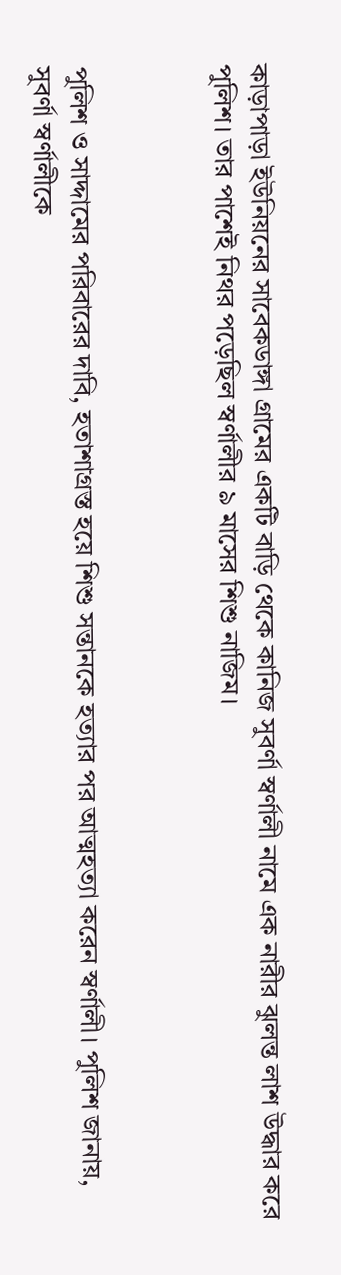কাড়াপাড়া ইউনিয়নের সাবেকডাঙ্গা গ্রামের একটি বাড়ি থেকে কানিজ সুবর্ণা স্বর্ণালী নামে এক নারীর ঝুলন্ত লাশ উদ্ধার করে পুলিশ। তার পাশেই নিথর পড়েছিল স্বর্ণালীর ৯ মাসের শিশু নাজিম।



পুলিশ ও সাদ্দামের পরিবারের দাবি, হতাশাগ্রস্ত হয়ে শিশু সন্তানকে হত্যার পর আত্মহত্যা করেন স্বর্ণালী। পুলিশ জানায়, সুবর্ণা স্বর্ণালীকে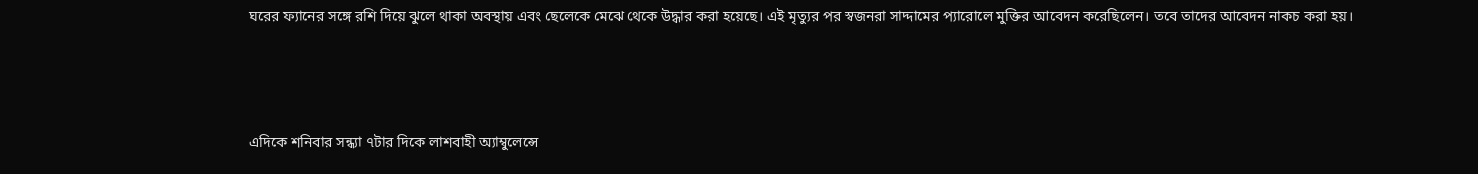ঘরের ফ্যানের সঙ্গে রশি দিয়ে ঝুলে থাকা অবস্থায় এবং ছেলেকে মেঝে থেকে উদ্ধার করা হয়েছে। এই মৃত্যুর পর স্বজনরা সাদ্দামের প্যারোলে মুক্তির আবেদন করেছিলেন। তবে তাদের আবেদন নাকচ করা হয়।



এদিকে শনিবার সন্ধ্যা ৭টার দিকে লাশবাহী অ্যাম্বুলেন্সে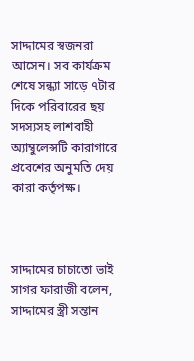সাদ্দামের স্বজনরা আসেন। সব কার্যক্রম শেষে সন্ধ্যা সাড়ে ৭টার দিকে পরিবারের ছয় সদস্যসহ লাশবাহী অ্যাম্বুলেন্সটি কারাগারে প্রবেশের অনুমতি দেয় কারা কর্তৃপক্ষ।



সাদ্দামের চাচাতো ভাই সাগর ফারাজী বলেন, সাদ্দামের স্ত্রী সন্তান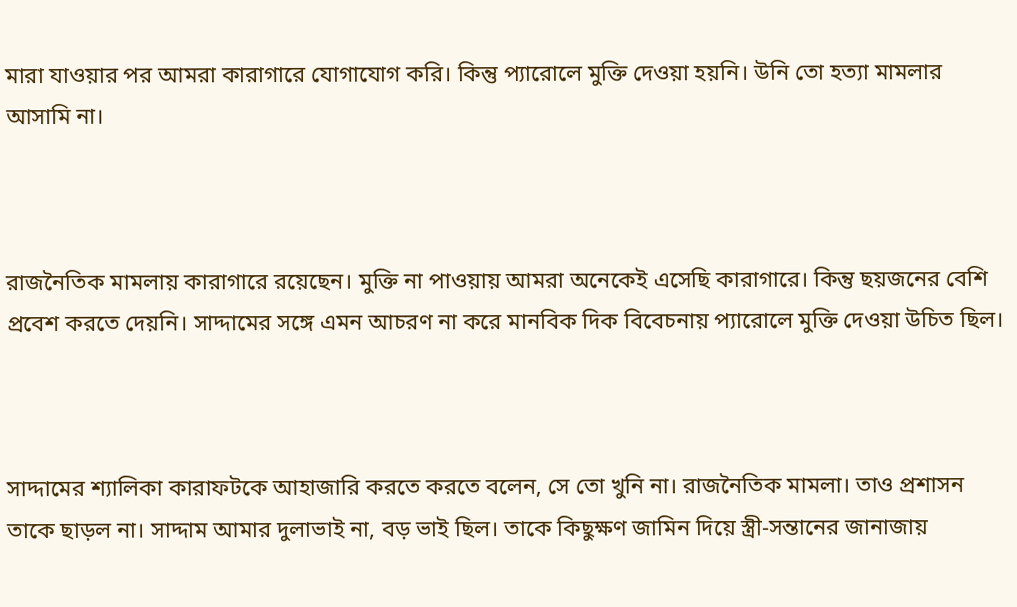মারা যাওয়ার পর আমরা কারাগারে যোগাযোগ করি। কিন্তু প্যারোলে মুক্তি দেওয়া হয়নি। উনি তো হত্যা মামলার আসামি না।



রাজনৈতিক মামলায় কারাগারে রয়েছেন। মুক্তি না পাওয়ায় আমরা অনেকেই এসেছি কারাগারে। কিন্তু ছয়জনের বেশি প্রবেশ করতে দেয়নি। সাদ্দামের সঙ্গে এমন আচরণ না করে মানবিক দিক বিবেচনায় প্যারোলে মুক্তি দেওয়া উচিত ছিল।



সাদ্দামের শ্যালিকা কারাফটকে আহাজারি করতে করতে বলেন, সে তো খুনি না। রাজনৈতিক মামলা। তাও প্রশাসন তাকে ছাড়ল না। সাদ্দাম আমার দুলাভাই না, বড় ভাই ছিল। তাকে কিছুক্ষণ জামিন দিয়ে স্ত্রী-সন্তানের জানাজায়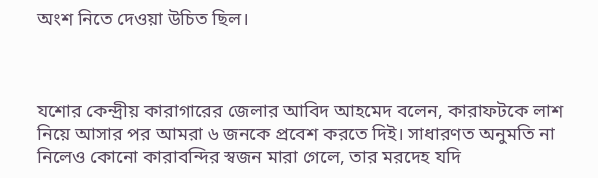অংশ নিতে দেওয়া উচিত ছিল।



যশোর কেন্দ্রীয় কারাগারের জেলার আবিদ আহমেদ বলেন, কারাফটকে লাশ নিয়ে আসার পর আমরা ৬ জনকে প্রবেশ করতে দিই। সাধারণত অনুমতি না নিলেও কোনো কারাবন্দির স্বজন মারা গেলে, তার মরদেহ যদি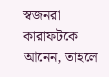স্বজনরা কারাফটকে আনেন, তাহলে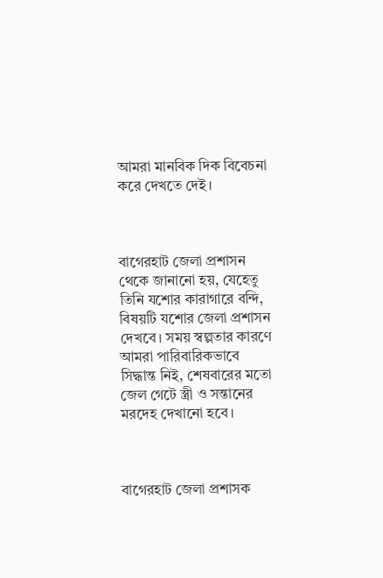আমরা মানবিক দিক বিবেচনা করে দেখতে দেই।



বাগেরহাট জেলা প্রশাসন থেকে জানানো হয়, যেহেতু তিনি যশোর কারাগারে বন্দি, বিষয়টি যশোর জেলা প্রশাসন দেখবে। সময় স্বল্পতার কারণে আমরা পারিবারিকভাবে সিদ্ধান্ত নিই, শেষবারের মতো জেল গেটে স্ত্রী ও সন্তানের মরদেহ দেখানো হবে।



বাগেরহাট জেলা প্রশাসক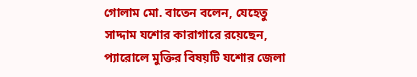গোলাম মো. বাতেন বলেন, যেহেতু সাদ্দাম যশোর কারাগারে রয়েছেন, প্যারোলে মুক্তির বিষয়টি যশোর জেলা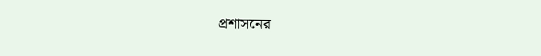প্রশাসনের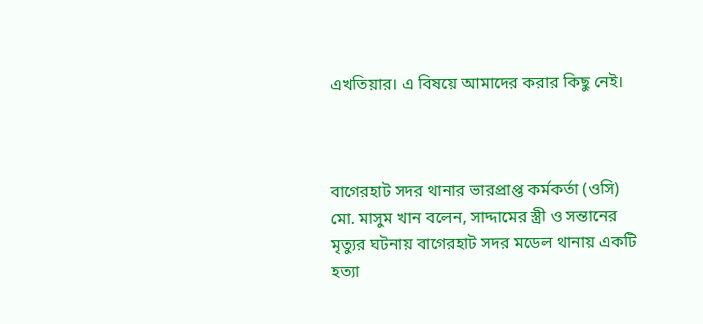এখতিয়ার। এ বিষয়ে আমাদের করার কিছু নেই।



বাগেরহাট সদর থানার ভারপ্রাপ্ত কর্মকর্তা (ওসি) মো. মাসুম খান বলেন, সাদ্দামের স্ত্রী ও সন্তানের মৃত্যুর ঘটনায় বাগেরহাট সদর মডেল থানায় একটি হত্যা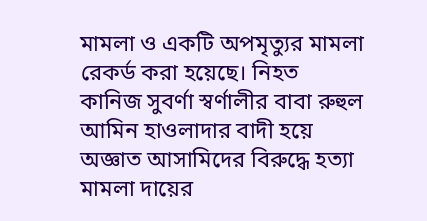মামলা ও একটি অপমৃত্যুর মামলা রেকর্ড করা হয়েছে। নিহত কানিজ সুবর্ণা স্বর্ণালীর বাবা রুহুল আমিন হাওলাদার বাদী হয়ে অজ্ঞাত আসামিদের বিরুদ্ধে হত্যা মামলা দায়ের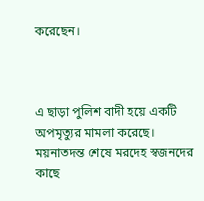করেছেন।



এ ছাড়া পুলিশ বাদী হয়ে একটি অপমৃত্যুর মামলা করেছে। ময়নাতদন্ত শেষে মরদেহ স্বজনদের কাছে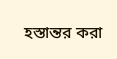হস্তান্তর করা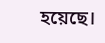হয়েছে।